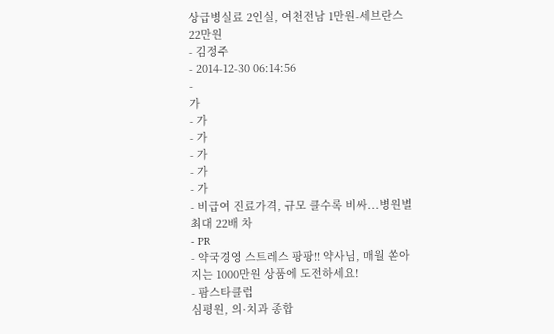상급병실료 2인실, 여천전남 1만원-세브란스 22만원
- 김정주
- 2014-12-30 06:14:56
-
가
- 가
- 가
- 가
- 가
- 가
- 비급여 진료가격, 규모 클수록 비싸...병원별 최대 22배 차
- PR
- 약국경영 스트레스 팡팡!! 약사님, 매월 쏟아지는 1000만원 상품에 도전하세요!
- 팜스타클럽
심평원, 의·치과 종합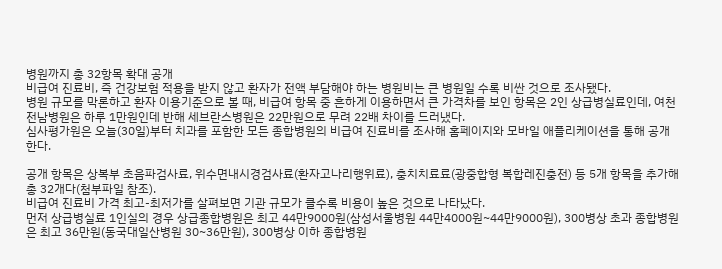병원까지 총 32항목 확대 공개
비급여 진료비, 즉 건강보험 적용을 받지 않고 환자가 전액 부담해야 하는 병원비는 큰 병원일 수록 비싼 것으로 조사됐다.
병원 규모를 막론하고 환자 이용기준으로 볼 때, 비급여 항목 중 흔하게 이용하면서 큰 가격차를 보인 항목은 2인 상급병실료인데, 여천전남병원은 하루 1만원인데 반해 세브란스병원은 22만원으로 무려 22배 차이를 드러냈다.
심사평가원은 오늘(30일)부터 치과를 포함한 모든 종합병원의 비급여 진료비를 조사해 홈페이지와 모바일 애플리케이션을 통해 공개한다.

공개 항목은 상복부 초음파검사료, 위수면내시경검사료(환자고나리행위료), 충치치료료(광중합형 복합레진충전) 등 5개 항목을 추가해 총 32개다(첨부파일 참조).
비급여 진료비 가격 최고-최저가를 살펴보면 기관 규모가 클수록 비용이 높은 것으로 나타났다.
먼저 상급병실료 1인실의 경우 상급종합병원은 최고 44만9000원(삼성서울병원 44만4000원~44만9000원), 300병상 초과 종합병원은 최고 36만원(동국대일산병원 30~36만원), 300병상 이하 종합병원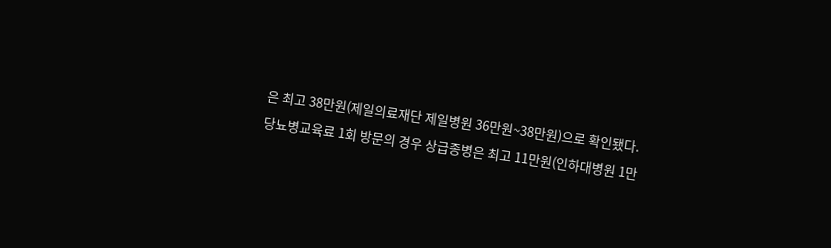은 최고 38만원(제일의료재단 제일병원 36만원~38만원)으로 확인됐다.
당뇨병교육료 1회 방문의 경우 상급종병은 최고 11만원(인하대병원 1만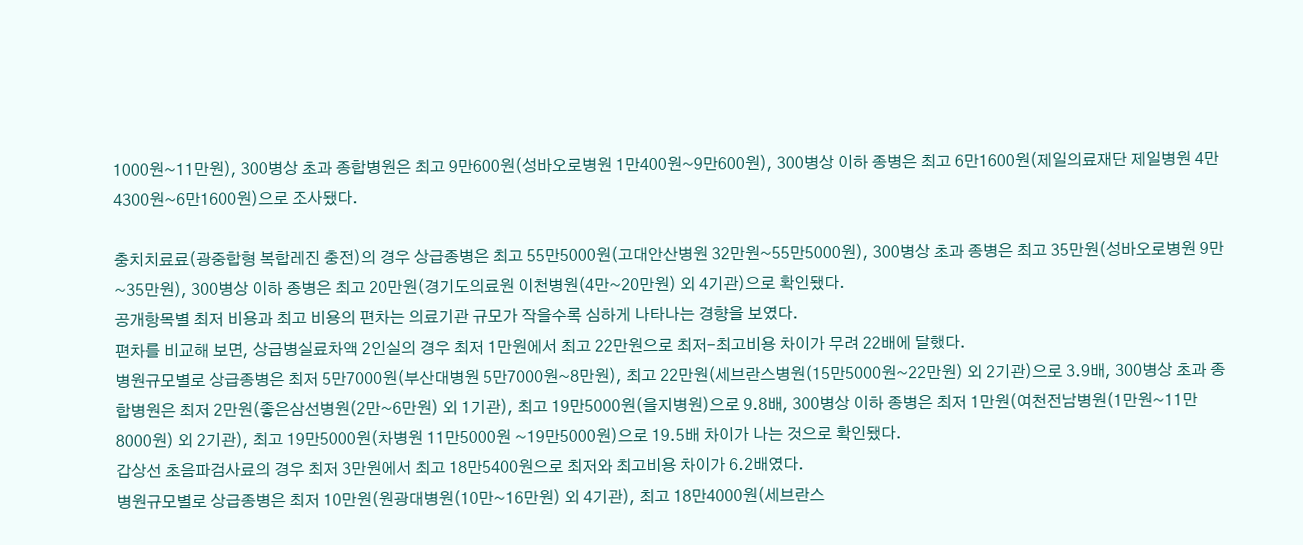1000원~11만원), 300병상 초과 종합병원은 최고 9만600원(성바오로병원 1만400원~9만600원), 300병상 이하 종병은 최고 6만1600원(제일의료재단 제일병원 4만4300원~6만1600원)으로 조사됐다.

충치치료료(광중합형 복합레진 충전)의 경우 상급종병은 최고 55만5000원(고대안산병원 32만원~55만5000원), 300병상 초과 종병은 최고 35만원(성바오로병원 9만~35만원), 300병상 이하 종병은 최고 20만원(경기도의료원 이천병원(4만~20만원) 외 4기관)으로 확인됐다.
공개항목별 최저 비용과 최고 비용의 편차는 의료기관 규모가 작을수록 심하게 나타나는 경향을 보였다.
편차를 비교해 보면, 상급병실료차액 2인실의 경우 최저 1만원에서 최고 22만원으로 최저-최고비용 차이가 무려 22배에 달했다.
병원규모별로 상급종병은 최저 5만7000원(부산대병원 5만7000원~8만원), 최고 22만원(세브란스병원(15만5000원~22만원) 외 2기관)으로 3.9배, 300병상 초과 종합병원은 최저 2만원(좋은삼선병원(2만~6만원) 외 1기관), 최고 19만5000원(을지병원)으로 9.8배, 300병상 이하 종병은 최저 1만원(여천전남병원(1만원~11만8000원) 외 2기관), 최고 19만5000원(차병원 11만5000원 ~19만5000원)으로 19.5배 차이가 나는 것으로 확인됐다.
갑상선 초음파검사료의 경우 최저 3만원에서 최고 18만5400원으로 최저와 최고비용 차이가 6.2배였다.
병원규모별로 상급종병은 최저 10만원(원광대병원(10만~16만원) 외 4기관), 최고 18만4000원(세브란스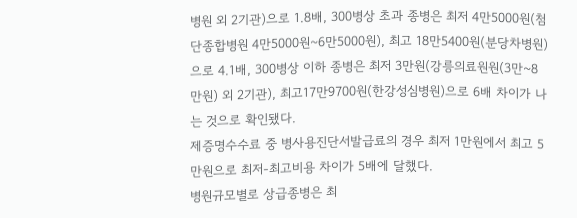병원 외 2기관)으로 1.8배, 300병상 초과 종병은 최저 4만5000원(첨단종합병원 4만5000원~6만5000원), 최고 18만5400원(분당차병원)으로 4.1배, 300병상 이하 종병은 최저 3만원(강릉의료원원(3만~8만원) 외 2기관), 최고17만9700원(한강성심병원)으로 6배 차이가 나는 것으로 확인됐다.
제증명수수료 중 병사용진단서발급료의 경우 최저 1만원에서 최고 5만원으로 최저-최고비용 차이가 5배에 달했다.
병원규모별로 상급종병은 최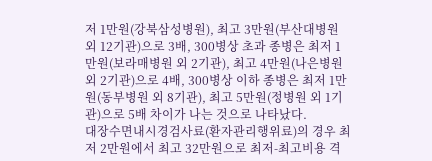저 1만원(강북삼성병원), 최고 3만원(부산대병원 외 12기관)으로 3배, 300병상 초과 종병은 최저 1만원(보라매병원 외 2기관), 최고 4만원(나은병원 외 2기관)으로 4배, 300병상 이하 종병은 최저 1만원(동부병원 외 8기관), 최고 5만원(정병원 외 1기관)으로 5배 차이가 나는 것으로 나타났다.
대장수면내시경검사료(환자관리행위료)의 경우 최저 2만원에서 최고 32만원으로 최저-최고비용 격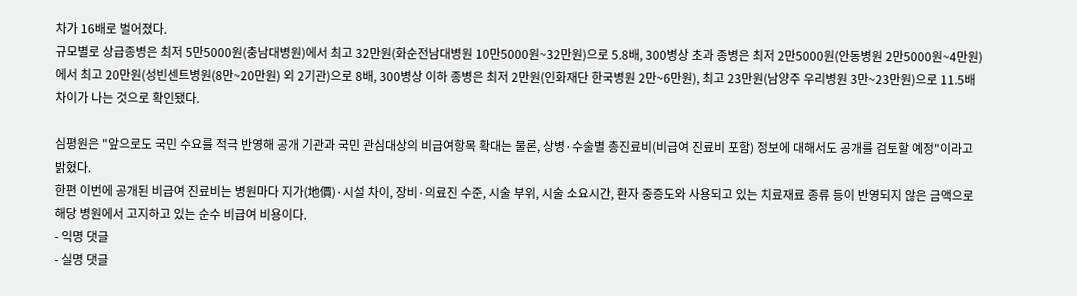차가 16배로 벌어졌다.
규모별로 상급종병은 최저 5만5000원(충남대병원)에서 최고 32만원(화순전남대병원 10만5000원~32만원)으로 5.8배, 300병상 초과 종병은 최저 2만5000원(안동병원 2만5000원~4만원)에서 최고 20만원(성빈센트병원(8만~20만원) 외 2기관)으로 8배, 300병상 이하 종병은 최저 2만원(인화재단 한국병원 2만~6만원), 최고 23만원(남양주 우리병원 3만~23만원)으로 11.5배 차이가 나는 것으로 확인됐다.

심평원은 "앞으로도 국민 수요를 적극 반영해 공개 기관과 국민 관심대상의 비급여항목 확대는 물론, 상병·수술별 총진료비(비급여 진료비 포함) 정보에 대해서도 공개를 검토할 예정"이라고 밝혔다.
한편 이번에 공개된 비급여 진료비는 병원마다 지가(地價)·시설 차이, 장비·의료진 수준, 시술 부위, 시술 소요시간, 환자 중증도와 사용되고 있는 치료재료 종류 등이 반영되지 않은 금액으로 해당 병원에서 고지하고 있는 순수 비급여 비용이다.
- 익명 댓글
- 실명 댓글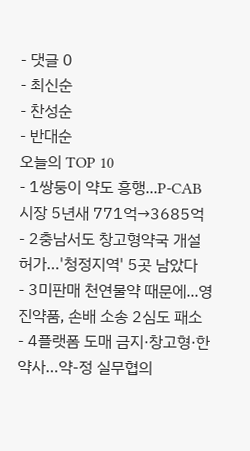- 댓글 0
- 최신순
- 찬성순
- 반대순
오늘의 TOP 10
- 1쌍둥이 약도 흥행...P-CAB 시장 5년새 771억→3685억
- 2충남서도 창고형약국 개설 허가…'청정지역' 5곳 남았다
- 3미판매 천연물약 때문에...영진약품, 손배 소송 2심도 패소
- 4플랫폼 도매 금지·창고형·한약사…약-정 실무협의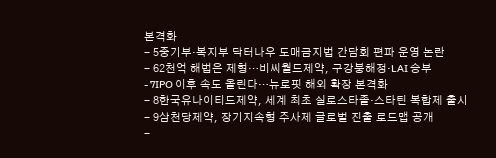본격화
- 5중기부·복지부 닥터나우 도매금지법 간담회 편파 운영 논란
- 62천억 해법은 제형…비씨월드제약, 구강붕해정·LAI 승부
- 7IPO 이후 속도 올린다…뉴로핏 해외 확장 본격화
- 8한국유나이티드제약, 세계 최초 실로스타졸·스타틴 복합제 출시
- 9삼천당제약, 장기지속형 주사제 글로벌 진출 로드맵 공개
-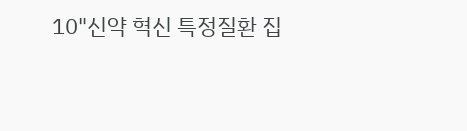10"신약 혁신 특정질환 집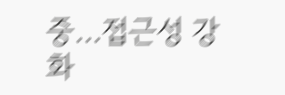중...접근성 강화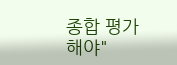종합 평가해야"